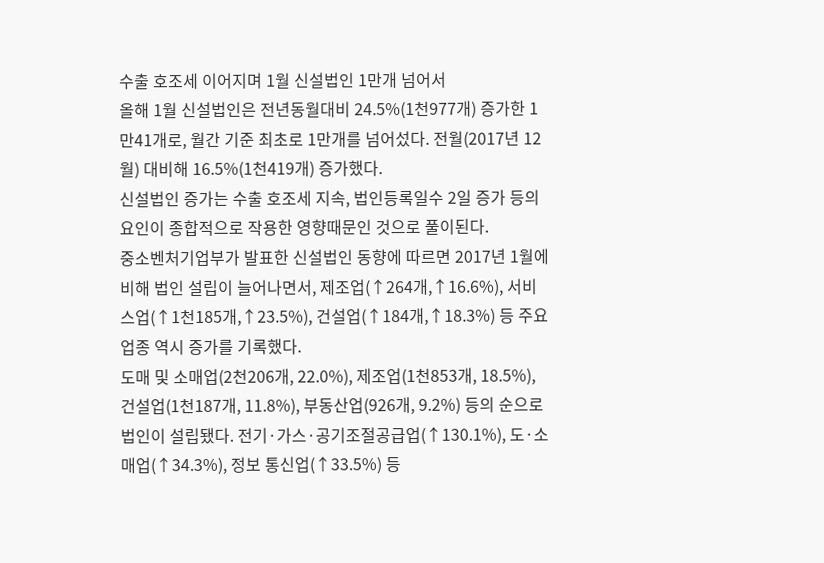수출 호조세 이어지며 1월 신설법인 1만개 넘어서
올해 1월 신설법인은 전년동월대비 24.5%(1천977개) 증가한 1만41개로, 월간 기준 최초로 1만개를 넘어섰다. 전월(2017년 12월) 대비해 16.5%(1천419개) 증가했다.
신설법인 증가는 수출 호조세 지속, 법인등록일수 2일 증가 등의 요인이 종합적으로 작용한 영향때문인 것으로 풀이된다.
중소벤처기업부가 발표한 신설법인 동향에 따르면 2017년 1월에 비해 법인 설립이 늘어나면서, 제조업(↑264개,↑16.6%), 서비스업(↑1천185개,↑23.5%), 건설업(↑184개,↑18.3%) 등 주요 업종 역시 증가를 기록했다.
도매 및 소매업(2천206개, 22.0%), 제조업(1천853개, 18.5%), 건설업(1천187개, 11.8%), 부동산업(926개, 9.2%) 등의 순으로 법인이 설립됐다. 전기·가스·공기조절공급업(↑130.1%), 도·소매업(↑34.3%), 정보 통신업(↑33.5%) 등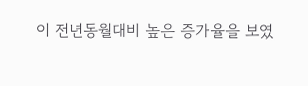이 전년동월대비 높은 증가율을 보였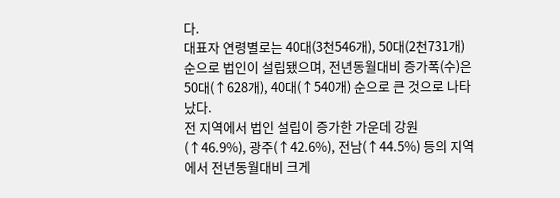다.
대표자 연령별로는 40대(3천546개), 50대(2천731개) 순으로 법인이 설립됐으며, 전년동월대비 증가폭(수)은 50대(↑628개), 40대(↑540개) 순으로 큰 것으로 나타났다.
전 지역에서 법인 설립이 증가한 가운데 강원(↑46.9%), 광주(↑42.6%), 전남(↑44.5%) 등의 지역에서 전년동월대비 크게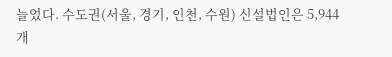늘었다. 수도권(서울, 경기, 인천, 수원) 신설법인은 5,944개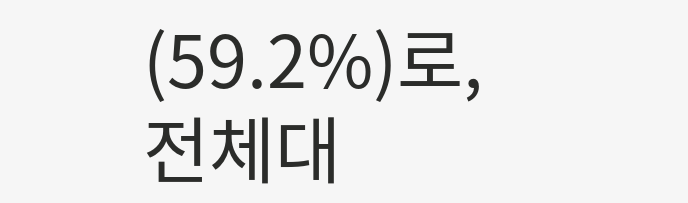(59.2%)로, 전체대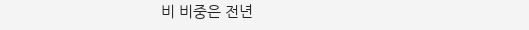비 비중은 전년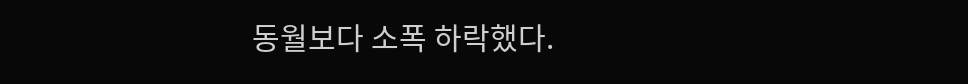동월보다 소폭 하락했다.